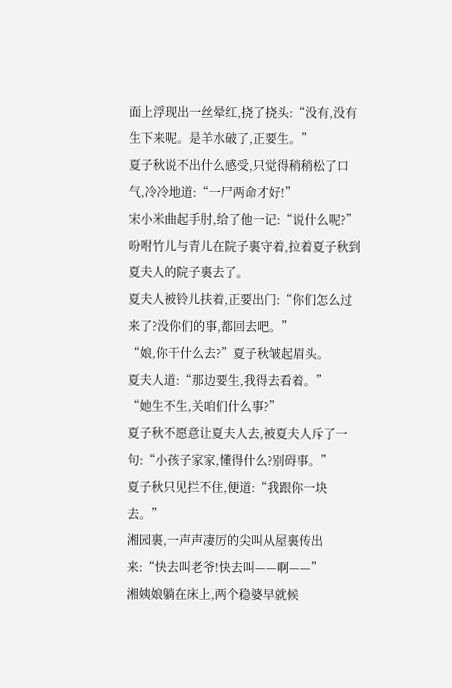面上浮现出一丝晕红,挠了挠头:“没有,没有生下来呢。是羊水破了,正要生。”
夏子秋说不出什么感受,只觉得稍稍松了口气,冷冷地道:“一尸两命才好!”
宋小米曲起手肘,给了他一记:“说什么呢?”吩咐竹儿与青儿在院子裏守着,拉着夏子秋到夏夫人的院子裏去了。
夏夫人被铃儿扶着,正要出门:“你们怎么过来了?没你们的事,都回去吧。”
“娘,你干什么去?”夏子秋皱起眉头。
夏夫人道:“那边要生,我得去看着。”
“她生不生,关咱们什么事?”
夏子秋不愿意让夏夫人去,被夏夫人斥了一句:“小孩子家家,懂得什么?别碍事。”
夏子秋只见拦不住,便道:“我跟你一块去。”
湘园裏,一声声凄厉的尖叫从屋裏传出来:“快去叫老爷!快去叫——啊——”
湘姨娘躺在床上,两个稳婆早就候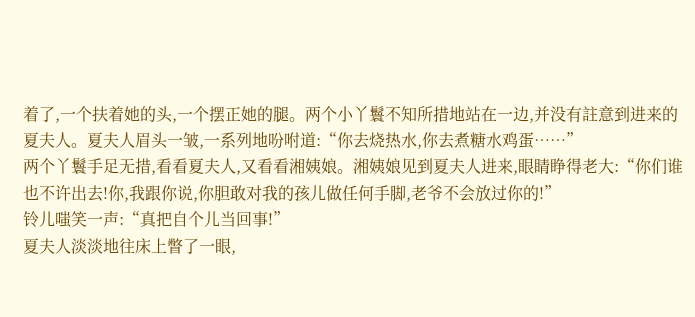着了,一个扶着她的头,一个摆正她的腿。两个小丫鬟不知所措地站在一边,并没有註意到进来的夏夫人。夏夫人眉头一皱,一系列地吩咐道:“你去烧热水,你去煮糖水鸡蛋……”
两个丫鬟手足无措,看看夏夫人,又看看湘姨娘。湘姨娘见到夏夫人进来,眼睛睁得老大:“你们谁也不许出去!你,我跟你说,你胆敢对我的孩儿做任何手脚,老爷不会放过你的!”
铃儿嗤笑一声:“真把自个儿当回事!”
夏夫人淡淡地往床上瞥了一眼,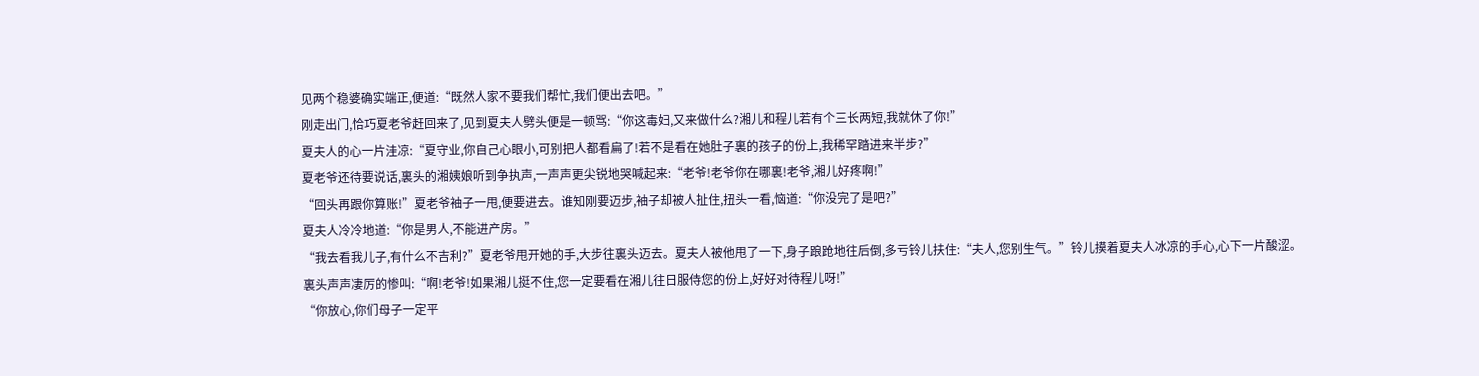见两个稳婆确实端正,便道:“既然人家不要我们帮忙,我们便出去吧。”
刚走出门,恰巧夏老爷赶回来了,见到夏夫人劈头便是一顿骂:“你这毒妇,又来做什么?湘儿和程儿若有个三长两短,我就休了你!”
夏夫人的心一片洼凉:“夏守业,你自己心眼小,可别把人都看扁了!若不是看在她肚子裏的孩子的份上,我稀罕踏进来半步?”
夏老爷还待要说话,裏头的湘姨娘听到争执声,一声声更尖锐地哭喊起来:“老爷!老爷你在哪裏!老爷,湘儿好疼啊!”
“回头再跟你算账!”夏老爷袖子一甩,便要进去。谁知刚要迈步,袖子却被人扯住,扭头一看,恼道:“你没完了是吧?”
夏夫人冷冷地道:“你是男人,不能进产房。”
“我去看我儿子,有什么不吉利?”夏老爷甩开她的手,大步往裏头迈去。夏夫人被他甩了一下,身子踉跄地往后倒,多亏铃儿扶住:“夫人,您别生气。”铃儿摸着夏夫人冰凉的手心,心下一片酸涩。
裏头声声凄厉的惨叫:“啊!老爷!如果湘儿挺不住,您一定要看在湘儿往日服侍您的份上,好好对待程儿呀!”
“你放心,你们母子一定平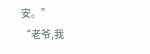安。”
“老爷,我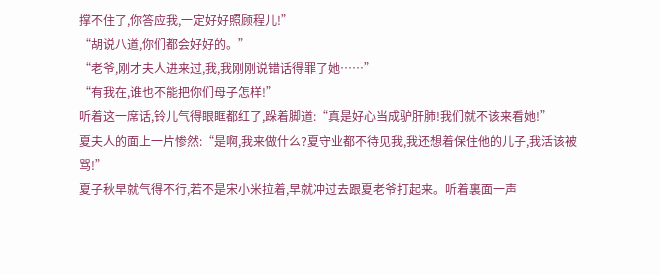撑不住了,你答应我,一定好好照顾程儿!”
“胡说八道,你们都会好好的。”
“老爷,刚才夫人进来过,我,我刚刚说错话得罪了她……”
“有我在,谁也不能把你们母子怎样!”
听着这一席话,铃儿气得眼眶都红了,跺着脚道:“真是好心当成驴肝肺!我们就不该来看她!”
夏夫人的面上一片惨然:“是啊,我来做什么?夏守业都不待见我,我还想着保住他的儿子,我活该被骂!”
夏子秋早就气得不行,若不是宋小米拉着,早就冲过去跟夏老爷打起来。听着裏面一声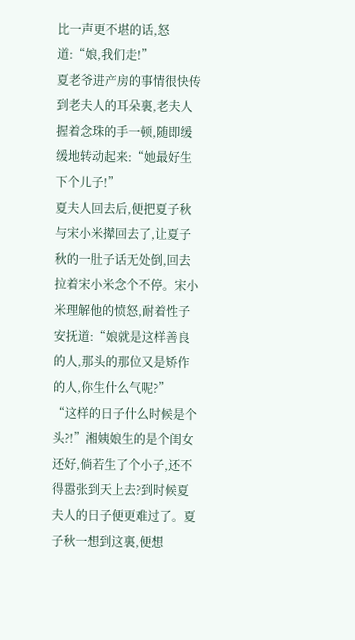比一声更不堪的话,怒道:“娘,我们走!”
夏老爷进产房的事情很快传到老夫人的耳朵裏,老夫人握着念珠的手一顿,随即缓缓地转动起来:“她最好生下个儿子!”
夏夫人回去后,便把夏子秋与宋小米撵回去了,让夏子秋的一肚子话无处倒,回去拉着宋小米念个不停。宋小米理解他的愤怒,耐着性子安抚道:“娘就是这样善良的人,那头的那位又是矫作的人,你生什么气呢?”
“这样的日子什么时候是个头?!”湘姨娘生的是个闺女还好,倘若生了个小子,还不得嚣张到天上去?到时候夏夫人的日子便更难过了。夏子秋一想到这裏,便想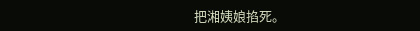把湘姨娘掐死。